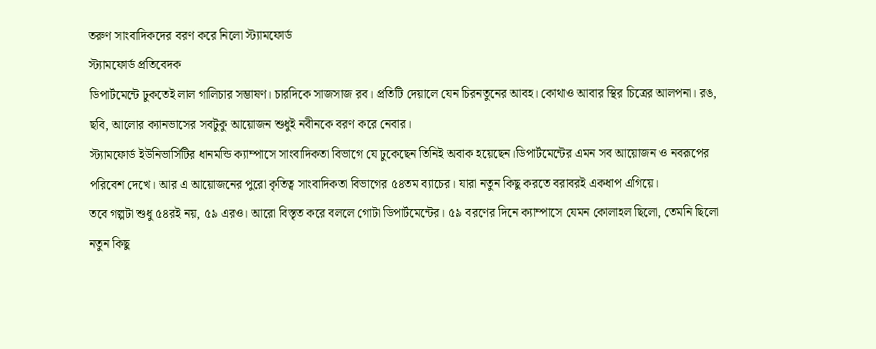তরুণ সাংবাদিকদের বরণ করে নিলো স্ট্যামফোর্ড
স্ট্যামফোর্ড প্রতিবেদক
ডিপার্টমেন্টে ঢুকতেই লাল গালিচার সম্ভাষণ। চারদিকে সাজসাজ রব। প্রতিটি দেয়ালে যেন চিরনতুনের আবহ। কোথাও আবার স্থির চিত্রের আলপনা। রঙ, ছবি, আলোর ক্যানভাসের সবটুকু আয়োজন শুধুই নবীনকে বরণ করে নেবার।
স্ট্যামফোর্ড ইউনিভার্সিটির ধানমন্ডি ক্যাম্পাসে সাংবাদিকতা বিভাগে যে ঢুকেছেন তিনিই অবাক হয়েছেন।ডিপার্টমেন্টের এমন সব আয়োজন ও নবরূপের পরিবেশ দেখে। আর এ আয়োজনের পুরো কৃতিত্ব সাংবাদিকতা বিভাগের ৫৪তম ব্যাচের। যারা নতুন কিছু করতে বরাবরই একধাপ এগিয়ে।
তবে গল্পটা শুধু ৫৪রই নয়, ৫৯ এরও। আরো বিস্তৃত করে বললে গোটা ডিপার্টমেন্টের। ৫৯ বরণের দিনে ক্যাম্পাসে যেমন কোলাহল ছিলো, তেমনি ছিলো নতুন কিছু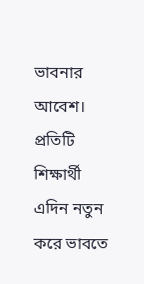ভাবনার আবেশ। প্রতিটি শিক্ষার্থী এদিন নতুন করে ভাবতে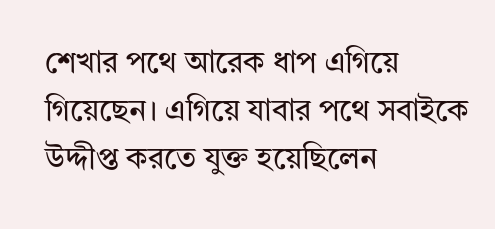শেখার পথে আরেক ধাপ এগিয়ে গিয়েছেন। এগিয়ে যাবার পথে সবাইকে উদ্দীপ্ত করতে যুক্ত হয়েছিলেন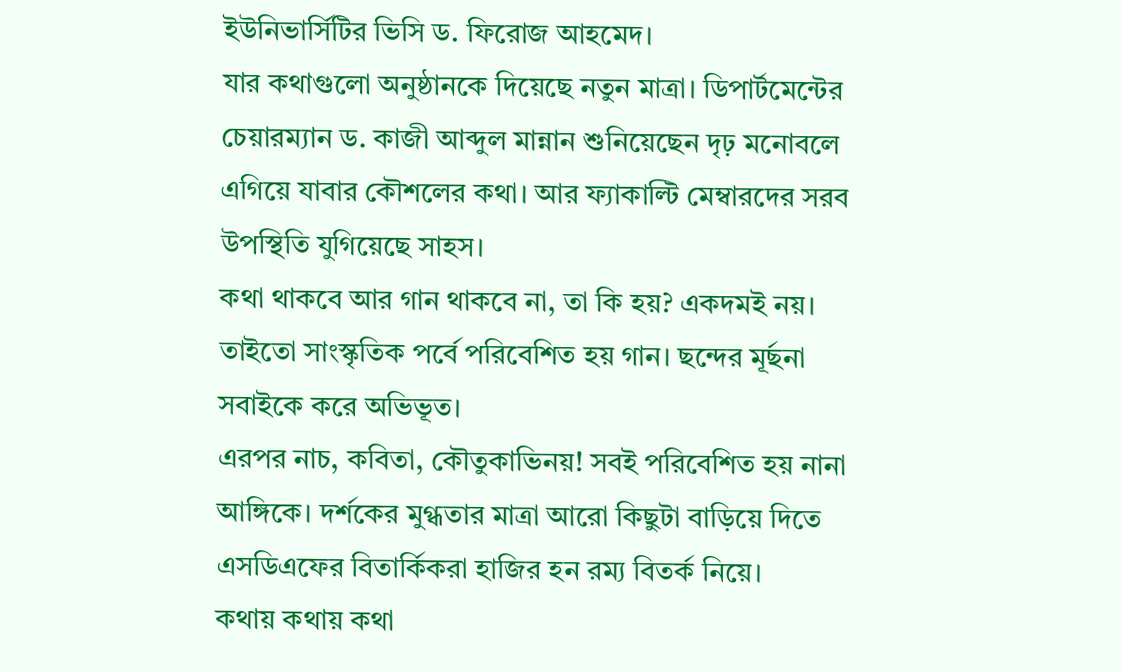ইউনিভার্সিটির ভিসি ড. ফিরোজ আহমেদ।
যার কথাগুলো অনুষ্ঠানকে দিয়েছে নতুন মাত্রা। ডিপার্টমেন্টের চেয়ারম্যান ড. কাজী আব্দুল মান্নান শুনিয়েছেন দৃঢ় মনোবলে এগিয়ে যাবার কৌশলের কথা। আর ফ্যাকাল্টি মেম্বারদের সরব উপস্থিতি যুগিয়েছে সাহস।
কথা থাকবে আর গান থাকবে না, তা কি হয়? একদমই নয়। তাইতো সাংস্কৃতিক পর্বে পরিবেশিত হয় গান। ছন্দের মূর্ছনা সবাইকে করে অভিভূত।
এরপর নাচ, কবিতা, কৌতুকাভিনয়! সবই পরিবেশিত হয় নানা আঙ্গিকে। দর্শকের মুগ্ধতার মাত্রা আরো কিছুটা বাড়িয়ে দিতে এসডিএফের বিতার্কিকরা হাজির হন রম্য বিতর্ক নিয়ে।
কথায় কথায় কথা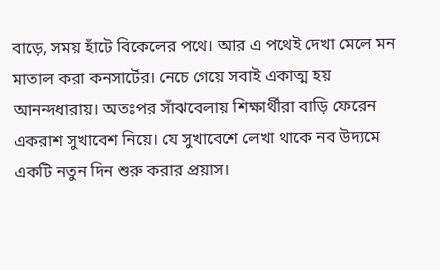বাড়ে, সময় হাঁটে বিকেলের পথে। আর এ পথেই দেখা মেলে মন মাতাল করা কনসার্টের। নেচে গেয়ে সবাই একাত্ম হয় আনন্দধারায়। অতঃপর সাঁঝবেলায় শিক্ষার্থীরা বাড়ি ফেরেন একরাশ সুখাবেশ নিয়ে। যে সুখাবেশে লেখা থাকে নব উদ্যমে একটি নতুন দিন শুরু করার প্রয়াস।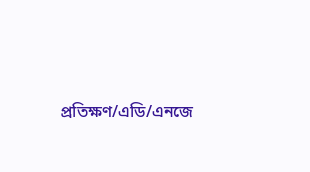প্রতিক্ষণ/এডি/এনজে